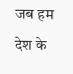जब हम देश के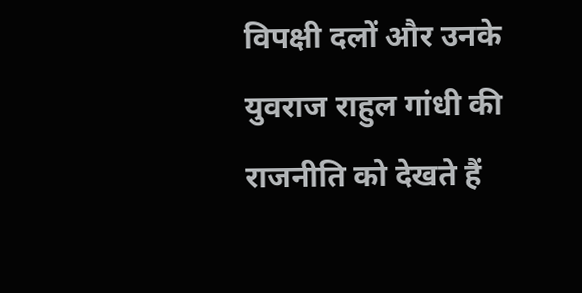विपक्षी दलों और उनके युवराज राहुल गांधी की राजनीति को देखते हैं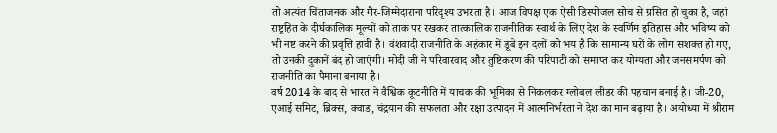तो अत्यंत चिंताजनक और गैर-जिम्मेदाराना परिदृश्य उभरता है। आज विपक्ष एक ऐसी डिस्पोजल सोच से ग्रसित हो चुका है, जहां राष्ट्रहित के दीर्घकालिक मूल्यों को ताक पर रखकर तात्कालिक राजनीतिक स्वार्थ के लिए देश के स्वर्णिम इतिहास और भविष्य को भी नष्ट करने की प्रवृत्ति हावी है। वंशवादी राजनीति के अहंकार में डूबे इन दलों को भय है कि सामान्य घरों के लोग सशक्त हो गए, तो उनकी दुकानें बंद हो जाएंगी। मोदी जी ने परिवारवाद और तुष्टिकरण की परिपाटी को समाप्त कर योग्यता और जनसमर्पण को राजनीति का पैमाना बनाया है।
वर्ष 2014 के बाद से भारत ने वैश्विक कूटनीति में याचक की भूमिका से निकलकर ग्लोबल लीडर की पहचान बनाई है। जी-20, एआई समिट, ब्रिक्स, क्वाड, चंद्रयान की सफलता और रक्षा उत्पादन में आत्मनिर्भरता ने देश का मान बढ़ाया है। अयोध्या में श्रीराम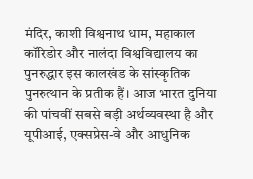मंदिर, काशी विश्वनाथ धाम, महाकाल कॉरिडोर और नालंदा विश्वविद्यालय का पुनरुद्धार इस कालखंड के सांस्कृतिक पुनरुत्थान के प्रतीक हैं। आज भारत दुनिया की पांचवीं सबसे बड़ी अर्थव्यवस्था है और यूपीआई, एक्सप्रेस-वे और आधुनिक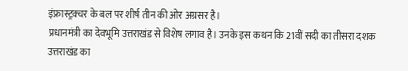इंफ्रास्ट्रक्चर के बल पर शीर्ष तीन की ओर अग्रसर है।
प्रधानमंत्री का देवभूमि उत्तराखंड से विशेष लगाव है। उनके इस कथन कि 21वीं सदी का तीसरा दशक उत्तराखंड का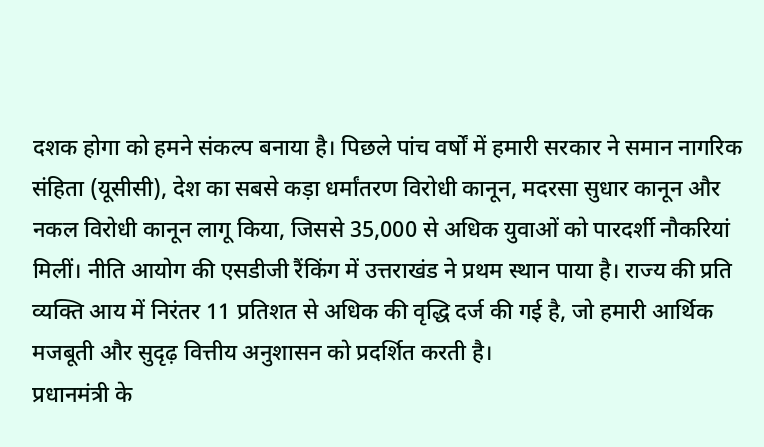दशक होगा को हमने संकल्प बनाया है। पिछले पांच वर्षों में हमारी सरकार ने समान नागरिक संहिता (यूसीसी), देश का सबसे कड़ा धर्मांतरण विरोधी कानून, मदरसा सुधार कानून और नकल विरोधी कानून लागू किया, जिससे 35,000 से अधिक युवाओं को पारदर्शी नौकरियां मिलीं। नीति आयोग की एसडीजी रैंकिंग में उत्तराखंड ने प्रथम स्थान पाया है। राज्य की प्रति व्यक्ति आय में निरंतर 11 प्रतिशत से अधिक की वृद्धि दर्ज की गई है, जो हमारी आर्थिक मजबूती और सुदृढ़ वित्तीय अनुशासन को प्रदर्शित करती है।
प्रधानमंत्री के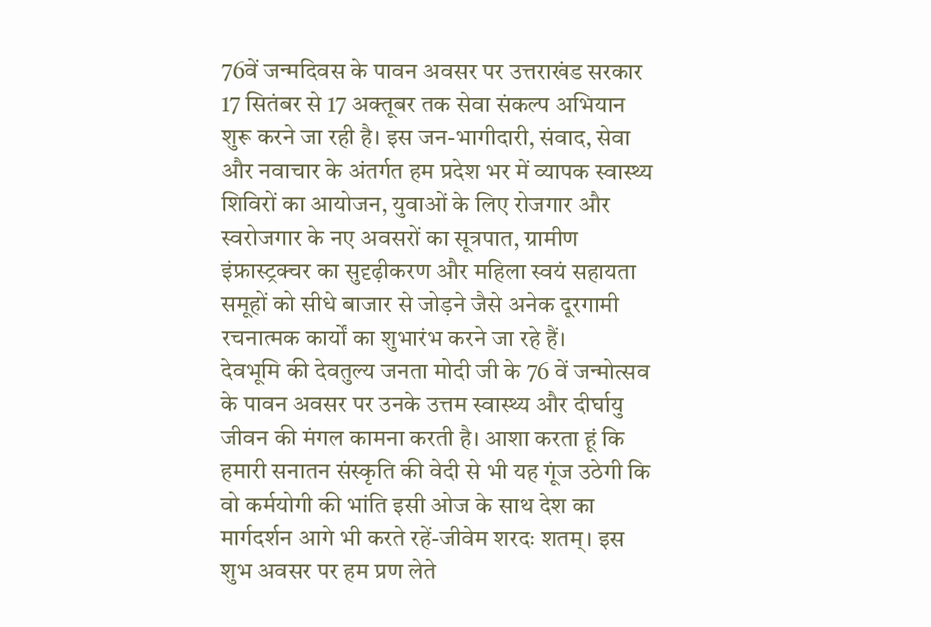76वें जन्मदिवस के पावन अवसर पर उत्तराखंड सरकार 17 सितंबर से 17 अक्तूबर तक सेवा संकल्प अभियान शुरू करने जा रही है। इस जन-भागीदारी, संवाद, सेवा और नवाचार के अंतर्गत हम प्रदेश भर में व्यापक स्वास्थ्य शिविरों का आयोजन, युवाओं के लिए रोजगार और स्वरोजगार के नए अवसरों का सूत्रपात, ग्रामीण इंफ्रास्ट्रक्चर का सुदृढ़ीकरण और महिला स्वयं सहायता समूहों को सीधे बाजार से जोड़ने जैसे अनेक दूरगामी रचनात्मक कार्यों का शुभारंभ करने जा रहे हैं।
देवभूमि की देवतुल्य जनता मोदी जी के 76 वें जन्मोत्सव के पावन अवसर पर उनके उत्तम स्वास्थ्य और दीर्घायु जीवन की मंगल कामना करती है। आशा करता हूं कि हमारी सनातन संस्कृति की वेदी से भी यह गूंज उठेगी कि वो कर्मयोगी की भांति इसी ओज के साथ देश का मार्गदर्शन आगे भी करते रहें-जीवेम शरदः शतम्। इस शुभ अवसर पर हम प्रण लेते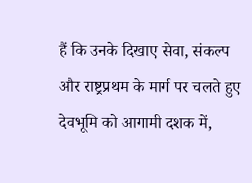हैं कि उनके दिखाए सेवा, संकल्प और राष्ट्रप्रथम के मार्ग पर चलते हुए देवभूमि को आगामी दशक में,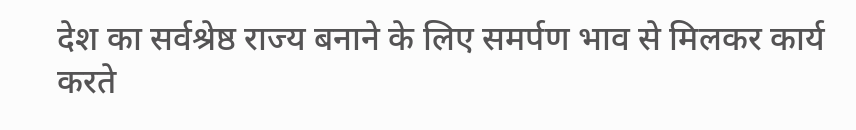देश का सर्वश्रेष्ठ राज्य बनाने के लिए समर्पण भाव से मिलकर कार्य करते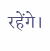रहेंगे।